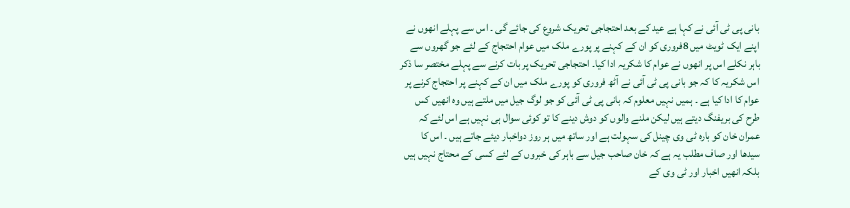بانی پی ٹی آئی نے کہا ہے عید کے بعد احتجاجی تحریک شروع کی جائے گی ۔ اس سے پہلے انھوں نے اپنے ایک ٹویٹ میں 8فروری کو ان کے کہنے پر پورے ملک میں عوام احتجاج کے لئے جو گھروں سے باہر نکلے اس پر انھوں نے عوام کا شکریہ ادا کیا۔ احتجاجی تحریک پر بات کرنے سے پہلے مختصر سا ذکر اس شکریہ کا کہ جو بانی پی ٹی آئی نے آٹھ فروری کو پورے ملک میں ان کے کہنے پر احتجاج کرنے پر عوام کا ادا کیا ہے ۔ ہمیں نہیں معلوم کہ بانی پی ٹی آئی کو جو لوگ جیل میں ملتے ہیں وہ انھیں کس طرح کی بریفنگ دیتے ہیں لیکن ملنے والوں کو دوش دینے کا تو کوئی سوال ہی نہیں ہے اس لئے کہ عمران خان کو بارہ ٹی وی چینل کی سہولت ہے اور ساتھ میں ہر روز دواخبار دیئے جاتے ہیں ۔ اس کا سیدھا اور صاف مطلب یہ ہے کہ خان صاحب جیل سے باہر کی خبروں کے لئے کسی کے محتاج نہیں ہیں بلکہ انھیں اخبار اور ٹی وی کے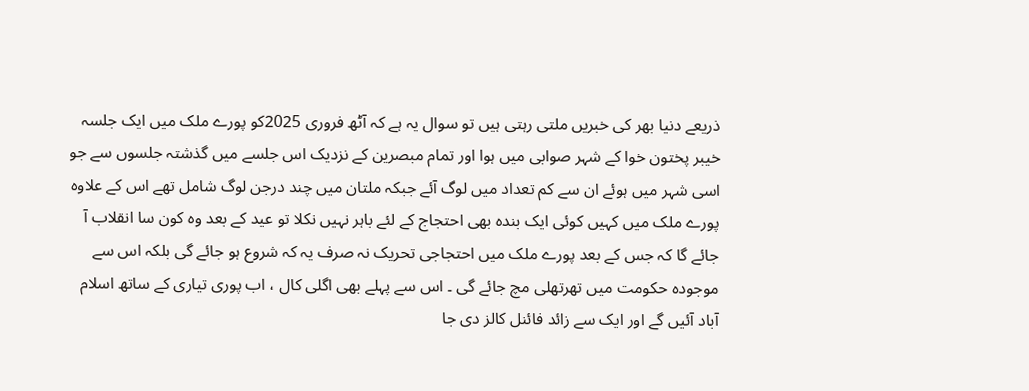ذریعے دنیا بھر کی خبریں ملتی رہتی ہیں تو سوال یہ ہے کہ آٹھ فروری 2025کو پورے ملک میں ایک جلسہ خیبر پختون خوا کے شہر صوابی میں ہوا اور تمام مبصرین کے نزدیک اس جلسے میں گذشتہ جلسوں سے جو اسی شہر میں ہوئے ان سے کم تعداد میں لوگ آئے جبکہ ملتان میں چند درجن لوگ شامل تھے اس کے علاوہ پورے ملک میں کہیں کوئی ایک بندہ بھی احتجاج کے لئے باہر نہیں نکلا تو عید کے بعد وہ کون سا انقلاب آ جائے گا کہ جس کے بعد پورے ملک میں احتجاجی تحریک نہ صرف یہ کہ شروع ہو جائے گی بلکہ اس سے موجودہ حکومت میں تھرتھلی مچ جائے گی ۔ اس سے پہلے بھی اگلی کال ، اب پوری تیاری کے ساتھ اسلام آباد آئیں گے اور ایک سے زائد فائنل کالز دی جا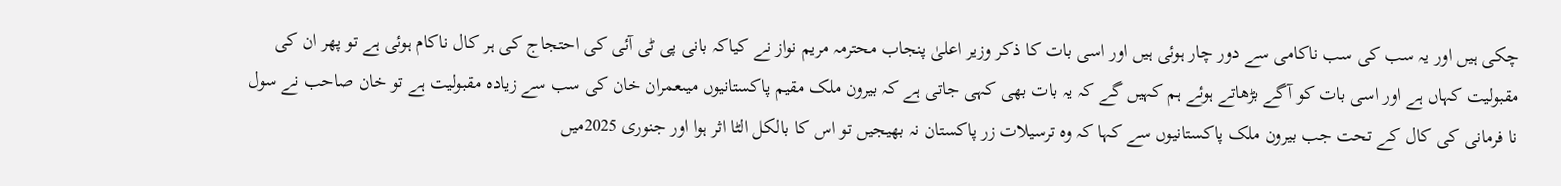چکی ہیں اور یہ سب کی سب ناکامی سے دور چار ہوئی ہیں اور اسی بات کا ذکر وزیر اعلیٰ پنجاب محترمہ مریم نواز نے کیاکہ بانی پی ٹی آئی کی احتجاج کی ہر کال ناکام ہوئی ہے تو پھر ان کی مقبولیت کہاں ہے اور اسی بات کو آگے بڑھاتے ہوئے ہم کہیں گے کہ یہ بات بھی کہی جاتی ہے کہ بیرون ملک مقیم پاکستانیوں میںعمران خان کی سب سے زیادہ مقبولیت ہے تو خان صاحب نے سول نا فرمانی کی کال کے تحت جب بیرون ملک پاکستانیوں سے کہا کہ وہ ترسیلات زر پاکستان نہ بھیجیں تو اس کا بالکل الٹا اثر ہوا اور جنوری 2025میں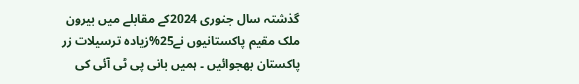گذشتہ سال جنوری 2024کے مقابلے میں بیرون ملک مقیم پاکستانیوں نے25%زیادہ ترسیلات زر پاکستان بھجوائیں ۔ ہمیں بانی پی ٹی آئی کی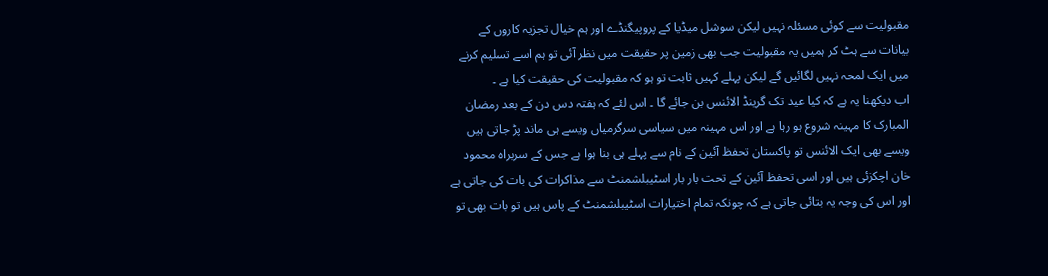مقبولیت سے کوئی مسئلہ نہیں لیکن سوشل میڈیا کے پروپیگنڈے اور ہم خیال تجزیہ کاروں کے بیانات سے ہٹ کر ہمیں یہ مقبولیت جب بھی زمین پر حقیقت میں نظر آئی تو ہم اسے تسلیم کرنے میں ایک لمحہ نہیں لگائیں گے لیکن پہلے کہیں ثابت تو ہو کہ مقبولیت کی حقیقت کیا ہے ۔
اب دیکھنا یہ ہے کہ کیا عید تک گرینڈ الائنس بن جائے گا ۔ اس لئے کہ ہفتہ دس دن کے بعد رمضان المبارک کا مہینہ شروع ہو رہا ہے اور اس مہینہ میں سیاسی سرگرمیاں ویسے ہی ماند پڑ جاتی ہیں ویسے بھی ایک الائنس تو پاکستان تحفظ آئین کے نام سے پہلے ہی بنا ہوا ہے جس کے سربراہ محمود خان اچکزئی ہیں اور اسی تحفظ آئین کے تحت بار بار اسٹیبلشمنٹ سے مذاکرات کی بات کی جاتی ہے اور اس کی وجہ یہ بتائی جاتی ہے کہ چونکہ تمام اختیارات اسٹیبلشمنٹ کے پاس ہیں تو بات بھی تو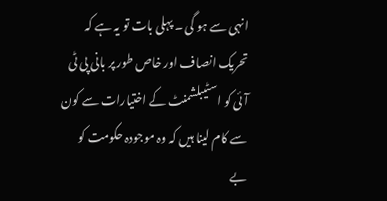انہی سے ہو گی ۔ پہلی بات تو یہ ہے کہ تحریک انصاف اور خاص طور پر بانی پی ٹی آئی کو اسٹیبلشمنٹ کے اختیارات سے کون سے کام لینا ہیں کہ وہ موجودہ حکومت کو بے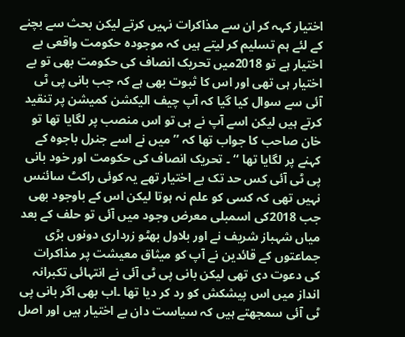اختیار کہہ کر ان سے مذاکرات نہیں کرتے لیکن بحث سے بچنے کے لئے ہم تسلیم کر لیتے ہیں کہ موجودہ حکومت واقعی بے اختیار ہے تو 2018میں تحریک انصاف کی حکومت بھی تو بے اختیار ہی تھی اور اس کا ثبوت بھی ہے کہ جب بانی پی ٹی آئی سے سوال کیا گیا کہ آپ چیف الیکشن کمیشن پر تنقید کرتے ہیں لیکن اسے آپ نے ہی تو اس منصب پر لگایا تھا تو خان صاحب کا جواب تھا کہ ’’ میں نے اسے جنرل باجوہ کے کہنے پر لگایا تھا ‘‘ ۔ تحریک انصاف کی حکومت اور خود بانی پی ٹی آئی کس حد تک بے اختیار تھے یہ کوئی راکٹ سائنس نہیں تھی کہ کسی کو علم نہ ہوتا لیکن اس کے باوجود بھی جب 2018کی اسمبلی معرض وجود میں آئی تو حلف کے بعد میاں شہباز شریف نے اور بلاول بھٹو زرداری دونوں بڑی جماعتوں کے قائدین نے آپ کو میثاق معیشت پر مذاکرات کی دعوت دی تھی لیکن بانی پی ٹی آئی نے انتہائی تکبرانہ انداز میں اس پیشکش کو رد کر دیا تھا ۔اب بھی اگر بانی پی ٹی آئی سمجھتے ہیں کہ سیاست دان بے اختیار ہیں اور اصل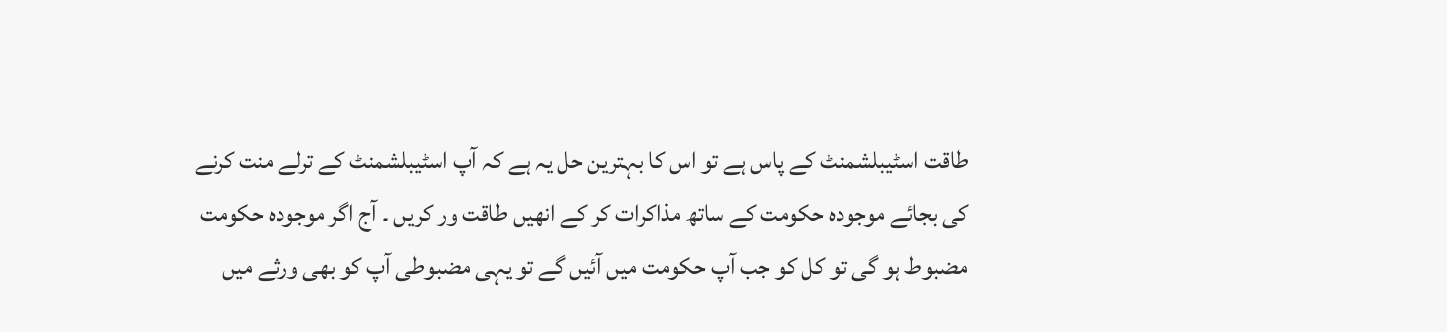طاقت اسٹیبلشمنٹ کے پاس ہے تو اس کا بہترین حل یہ ہے کہ آپ اسٹیبلشمنٹ کے ترلے منت کرنے کی بجائے موجودہ حکومت کے ساتھ مذاکرات کر کے انھیں طاقت ور کریں ۔ آج اگر موجودہ حکومت مضبوط ہو گی تو کل کو جب آپ حکومت میں آئیں گے تو یہی مضبوطی آپ کو بھی ورثے میں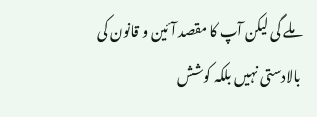ملے گی لیکن آپ کا مقصد آئین و قانون کی بالادستی نہیں بلکہ کوشش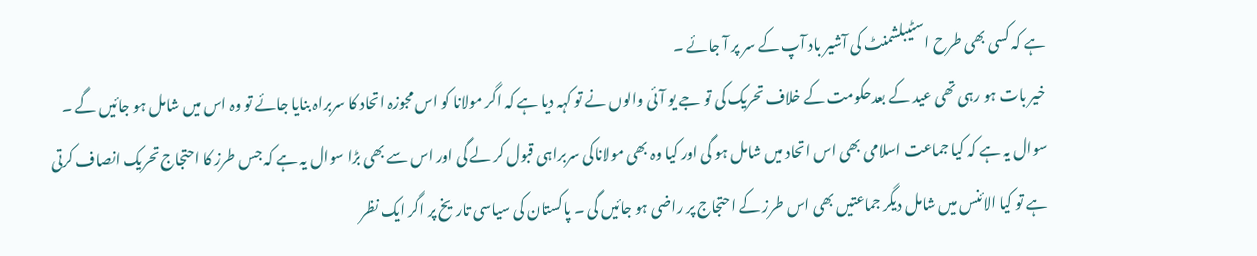ہے کہ کسی بھی طرح اسٹیبلشمنٹ کی آشیر باد آپ کے سر پر آ جائے ۔
خیر بات ہو رہی تھی عید کے بعدحکومت کے خلاف تحریک کی تو جے یو آئی والوں نے تو کہہ دیا ہے کہ اگر مولانا کو اس مجوزہ اتحاد کا سربراہ بنایا جائے تو وہ اس میں شامل ہو جائیں گے ۔ سوال یہ ہے کہ کیا جماعت اسلامی بھی اس اتحاد میں شامل ہو گی اور کیا وہ بھی مولاناکی سربراہی قبول کر لے گی اور اس سے بھی بڑا سوال یہ ہے کہ جس طرز کا احتجاج تحریک انصاف کرتی ہے تو کیا الائنس میں شامل دیگر جماعتیں بھی اس طرز کے احتجاج پر راضی ہو جائیں گی ۔ پاکستان کی سیاسی تاریخ پر اگر ایک نظر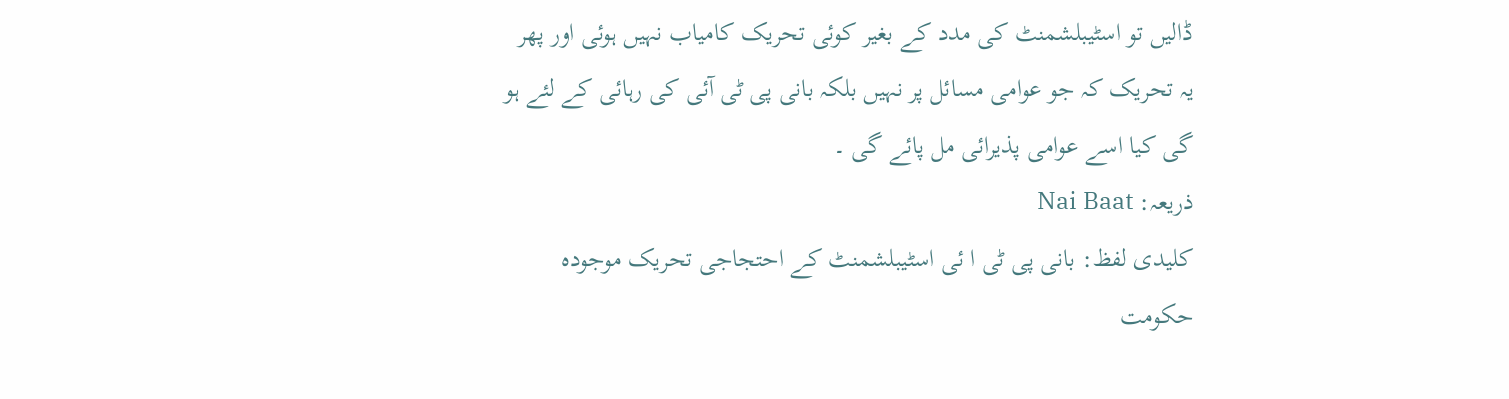ڈالیں تو اسٹیبلشمنٹ کی مدد کے بغیر کوئی تحریک کامیاب نہیں ہوئی اور پھر یہ تحریک کہ جو عوامی مسائل پر نہیں بلکہ بانی پی ٹی آئی کی رہائی کے لئے ہو گی کیا اسے عوامی پذیرائی مل پائے گی ۔
ذریعہ: Nai Baat
کلیدی لفظ: بانی پی ٹی ا ئی اسٹیبلشمنٹ کے احتجاجی تحریک موجودہ حکومت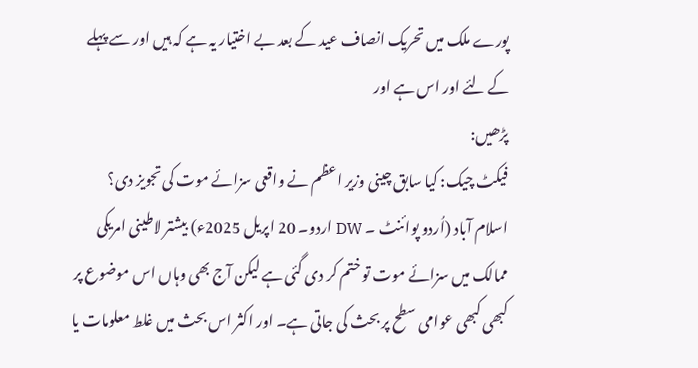پورے ملک میں تحریک انصاف عید کے بعد بے اختیار یہ ہے کہ ہیں اور سے پہلے کے لئے اور اس ہے اور
پڑھیں:
فیکٹ چیک: کیا سابق چینی وزیر اعظم نے واقعی سزائے موت کی تجویز دی؟
اسلام آباد (اُردو پوائنٹ ۔ DW اردو۔ 20 اپریل 2025ء) بیشتر لاطینی امریکی ممالک میں سزائے موت تو ختم کر دی گئی ہے لیکن آج بھی وہاں اس موضوع پر کبھی کبھی عوامی سطح پر بحث کی جاتی ہے۔ اور اکثر اس بحث میں غلط معلومات یا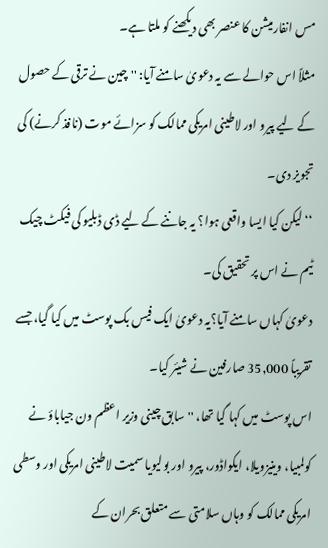مس انفارمیشن کا عنصر بھی دیکھنے کو ملتا ہے۔
مثلاً اس حوالے سے یہ دعویٰ سامنے آیا: ''چین نے ترقی کے حصول کے لیے پیرو اور لاطینی امریکی ممالک کو سزائے موت (نافذ کرنے) کی تجویز دی۔
‘‘لیکن کیا ایسا واقعی ہوا؟ یہ جاننے کے لیے ڈی ڈبلیو کی فیکٹ چیک ٹیم نے اس پر تحقیق کی۔
دعویٰ کہاں سامنے آیا؟یہ دعویٰ ایک فیس بک پوسٹ میں کیا گیا، جسے تقریباً 35,000 صارفین نے شیئر کیا۔
اس پوسٹ میں کہا گیا تھا، ''سابق چینی وزیر اعظم ون جیاباؤ نے کولمبیا، وینیزویلا، ایکواڈور، پیرو اور بولیویا سمیت لاطینی امریکی اور وسطی امریکی ممالک کو وہاں سلامتی سے متعلق بحران کے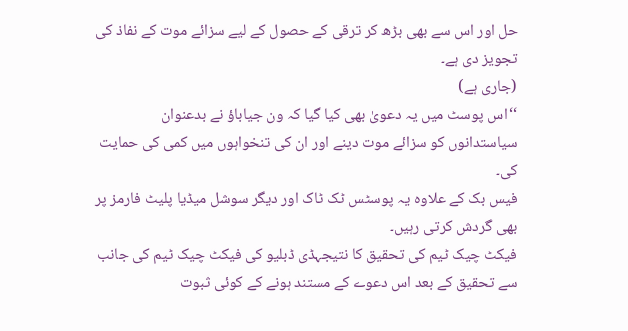حل اور اس سے بھی بڑھ کر ترقی کے حصول کے لیے سزائے موت کے نفاذ کی تجویز دی ہے۔
(جاری ہے)
‘‘اس پوسٹ میں یہ دعویٰ بھی کیا گیا کہ ون جیاباؤ نے بدعنوان سیاستدانوں کو سزائے موت دینے اور ان کی تنخواہوں میں کمی کی حمایت کی۔
فیس بک کے علاوہ یہ پوسٹس ٹک ٹاک اور دیگر سوشل میڈیا پلیٹ فارمز پر بھی گردش کرتی رہیں۔
فیکٹ چیک ٹیم کی تحقیق کا نتیجہڈی ڈبلیو کی فیکٹ چیک ٹیم کی جانب سے تحقیق کے بعد اس دعوے کے مستند ہونے کے کوئی ثبوت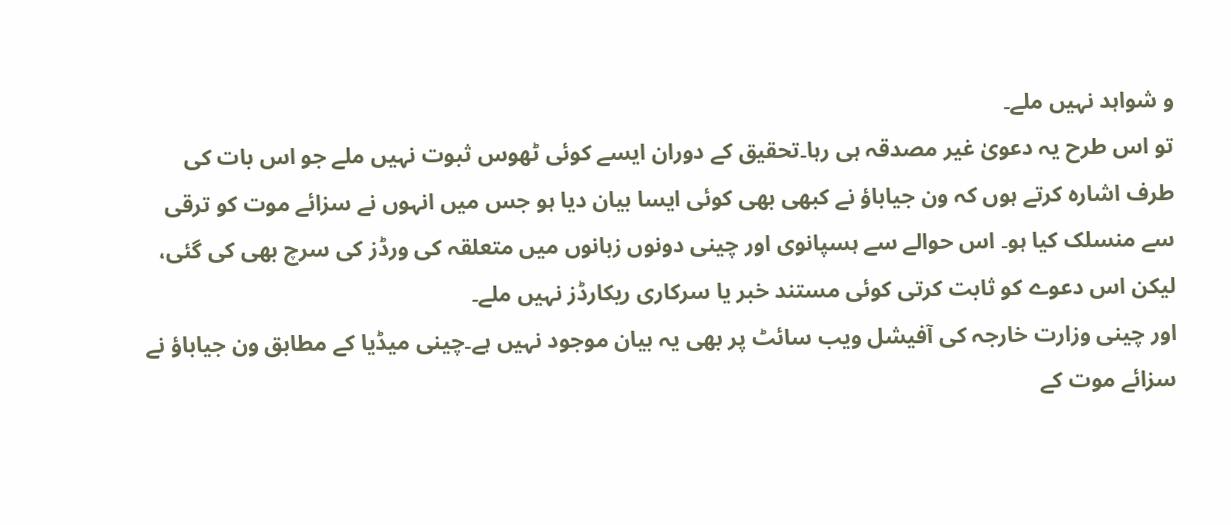و شواہد نہیں ملے۔
تو اس طرح یہ دعویٰ غیر مصدقہ ہی رہا۔تحقیق کے دوران ایسے کوئی ٹھوس ثبوت نہیں ملے جو اس بات کی طرف اشارہ کرتے ہوں کہ ون جیاباؤ نے کبھی بھی کوئی ایسا بیان دیا ہو جس میں انہوں نے سزائے موت کو ترقی سے منسلک کیا ہو۔ اس حوالے سے ہسپانوی اور چینی دونوں زبانوں میں متعلقہ کی ورڈز کی سرچ بھی کی گئی، لیکن اس دعوے کو ثابت کرتی کوئی مستند خبر یا سرکاری ریکارڈز نہیں ملے۔
اور چینی وزارت خارجہ کی آفیشل ویب سائٹ پر بھی یہ بیان موجود نہیں ہے۔چینی میڈیا کے مطابق ون جیاباؤ نے سزائے موت کے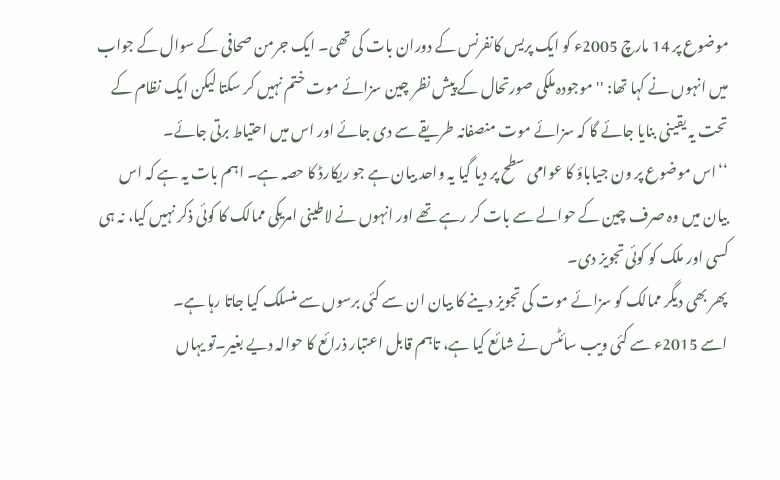موضوع پر 14 مارچ 2005ء کو ایک پریس کانفرنس کے دوران بات کی تھی۔ ایک جرمن صحافی کے سوال کے جواب میں انہوں نے کہا تھا: ''موجودہ ملکی صورتحال کے پیش نظر چین سزائے موت ختم نہیں کر سکتا لیکن ایک نظام کے تحت یہ یقینی بنایا جائے گا کہ سزائے موت منصفانہ طریقے سے دی جائے اور اس میں احتیاط برتی جائے۔
‘‘اس موضوع پر ون جیاباؤ کا عوامی سطح پر دیا گیا یہ واحد بیان ہے جو ریکارڈ کا حصہ ہے۔ اہم بات یہ ہے کہ اس بیان میں وہ صرف چین کے حوالے سے بات کر رہے تھے اور انہوں نے لاطینی امریکی ممالک کا کوئی ذکر نہیں کیا، نہ ہی کسی اور ملک کو کوئی تجویز دی۔
پھر بھی دیگر ممالک کو سزائے موت کی تجویز دینے کا بیان ان سے کئی برسوں سے منسلک کیا جاتا رہا ہے۔
اسے 2015ء سے کئی ویب سائٹس نے شائع کیا ہے، تاہم قابل اعتبار ذرائع کا حوالہ دیے بغیر۔تو یہاں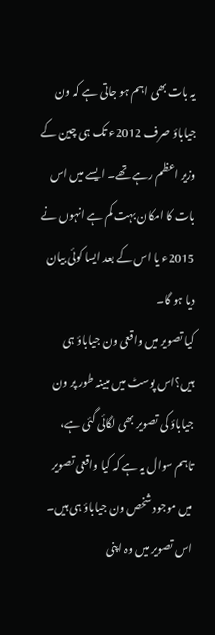یہ بات بھی اہم ہو جاتی ہے کہ ون جیاباؤ صرف 2012ء تک ہی چین کے وزیر اعظم رہے تھے۔ ایسے میں اس بات کا امکان بہت کم ہے انہوں نے 2015ء یا اس کے بعد ایسا کوئی بیان دیا ہو گا۔
کیا تصویر میں واقعی ون جیاباؤ ہی ہیں؟اس پوسٹ میں مبینہ طور پر ون جیاباؤ کی تصویر بھی لگائی گئی ہے، تاہم سوال یہ ہے کہ کیا واقعی تصویر میں موجود شخص ون جیاباؤ ہی ہیں۔
اس تصویر میں وہ اپنی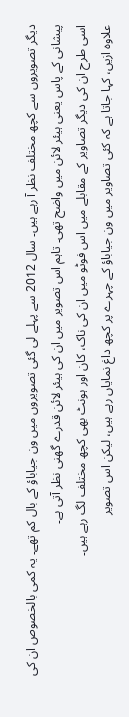دیگر تصویروں سے کچھ مختلف نظر آ رہے ہیں۔ سال 2012 سے پہلے لی گئی تصویروں میں ون جیاباؤ کے بال کم تھے۔ یہ کمی بالخصوص ان کی پیشانی کے پاس یعنی ہیئر لائن میں واضح تھی۔ تاہم اس تصویر میں ان کی ہیئر لائن قدرے گھنی نظر آتی ہے۔
اسی طرح ان کی دیگر تصاویر کے مقابلے میں اس فوٹو میں ان کی ناک، کان اور ہونٹ بھی کچھ مختلف لگ رہے ہیں۔
علاوہ ازیں، کہا جاتا ہے کہ کئی تصاویر میں ون جیاباؤ کے چہرے پر کچھ داغ نمایاں رہے ہیں، لیکن اس تصویر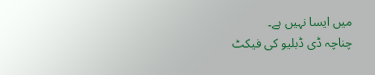میں ایسا نہیں ہے۔
چناچہ ڈی ڈبلیو کی فیکٹ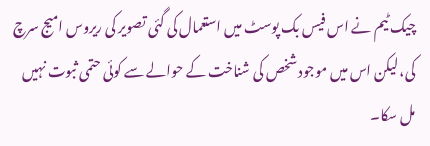چیک ٹیم نے اس فیس بک پوسٹ میں استعمال کی گئی تصویر کی ریروس امیج سرچ کی، لیکن اس میں موجود شخص کی شناخت کے حوالے سے کوئی حتمی ثبوت نہیں مل سکا۔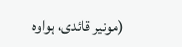(مونیر قائدی، ہواوہ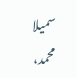سمیلا محمد،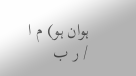ہوان ہو) م ا / ر ب